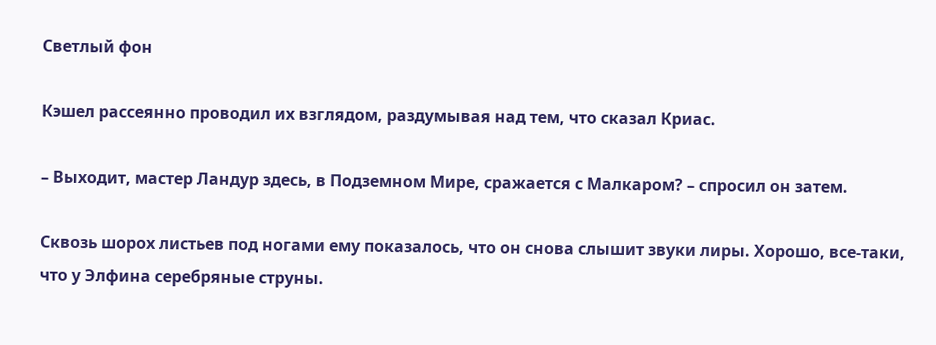Светлый фон

Кэшел рассеянно проводил их взглядом, раздумывая над тем, что сказал Криас.

– Выходит, мастер Ландур здесь, в Подземном Мире, сражается с Малкаром? – спросил он затем.

Сквозь шорох листьев под ногами ему показалось, что он снова слышит звуки лиры. Хорошо, все-таки, что у Элфина серебряные струны.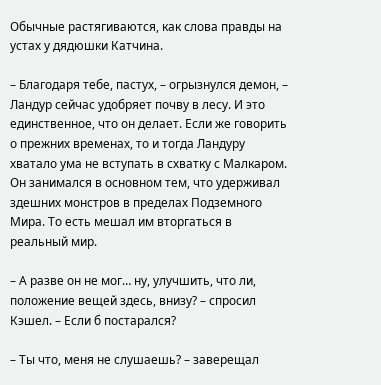Обычные растягиваются, как слова правды на устах у дядюшки Катчина.

– Благодаря тебе, пастух, – огрызнулся демон, – Ландур сейчас удобряет почву в лесу. И это единственное, что он делает. Если же говорить о прежних временах, то и тогда Ландуру хватало ума не вступать в схватку с Малкаром. Он занимался в основном тем, что удерживал здешних монстров в пределах Подземного Мира. То есть мешал им вторгаться в реальный мир.

– А разве он не мог… ну, улучшить, что ли, положение вещей здесь, внизу? – спросил Кэшел. – Если б постарался?

– Ты что, меня не слушаешь? – заверещал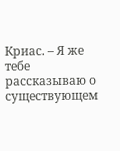Криас. – Я же тебе рассказываю о существующем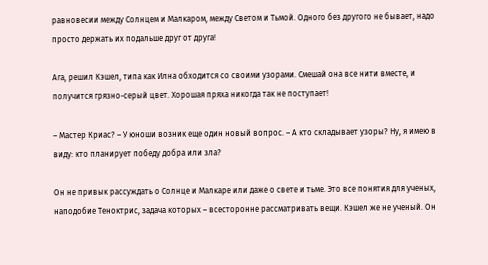равновесии между Солнцем и Малкаром, между Светом и Тьмой. Одного без другого не бывает, надо просто держать их подальше друг от друга!

Ага, решил Кэшел, типа как Илна обходится со своими узорами. Смешай она все нити вместе, и получится грязно-серый цвет. Хорошая пряха никогда так не поступает!

– Мастер Криас? – У юноши возник еще один новый вопрос. – А кто складывает узоры? Ну, я имею в виду: кто планирует победу добра или зла?

Он не привык рассуждать о Солнце и Малкаре или даже о свете и тьме. Это все понятия для ученых, наподобие Теноктрис, задача которых – всесторонне рассматривать вещи. Кэшел же не ученый. Он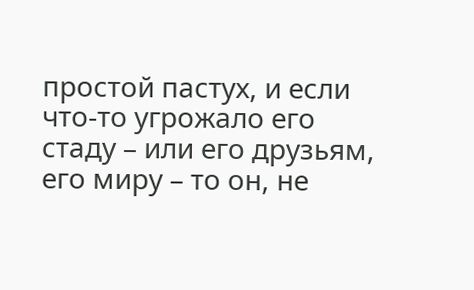простой пастух, и если что-то угрожало его стаду – или его друзьям, его миру – то он, не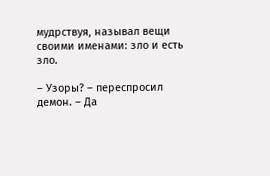мудрствуя, называл вещи своими именами: зло и есть зло.

– Узоры? – переспросил демон. – Да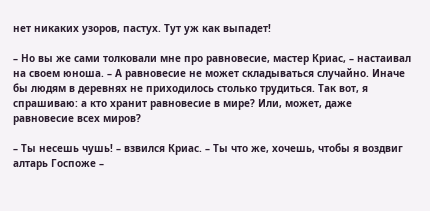нет никаких узоров, пастух. Тут уж как выпадет!

– Но вы же сами толковали мне про равновесие, мастер Криас, – настаивал на своем юноша. – А равновесие не может складываться случайно. Иначе бы людям в деревнях не приходилось столько трудиться. Так вот, я спрашиваю: а кто хранит равновесие в мире? Или, может, даже равновесие всех миров?

– Ты несешь чушь! – взвился Криас. – Ты что же, хочешь, чтобы я воздвиг алтарь Госпоже –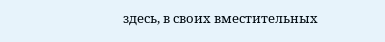здесь, в своих вместительных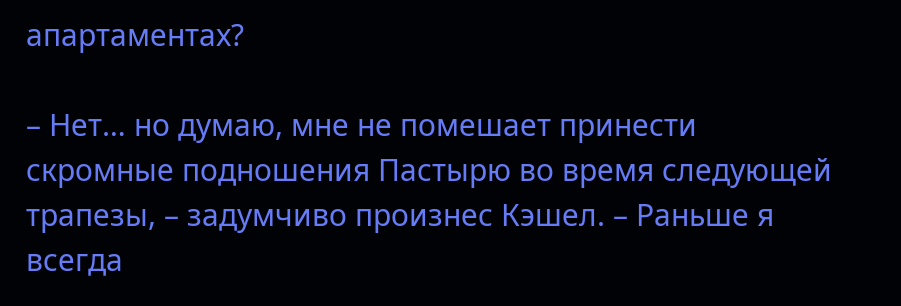апартаментах?

– Нет… но думаю, мне не помешает принести скромные подношения Пастырю во время следующей трапезы, – задумчиво произнес Кэшел. – Раньше я всегда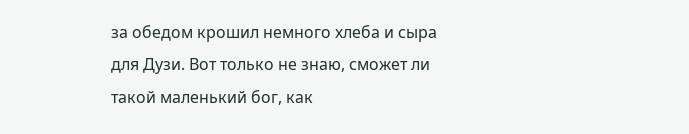за обедом крошил немного хлеба и сыра для Дузи. Вот только не знаю, сможет ли такой маленький бог, как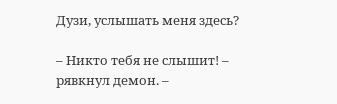Дузи, услышать меня здесь?

– Никто тебя не слышит! – рявкнул демон. –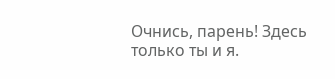Очнись, парень! Здесь только ты и я.